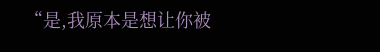“是,我原本是想让你被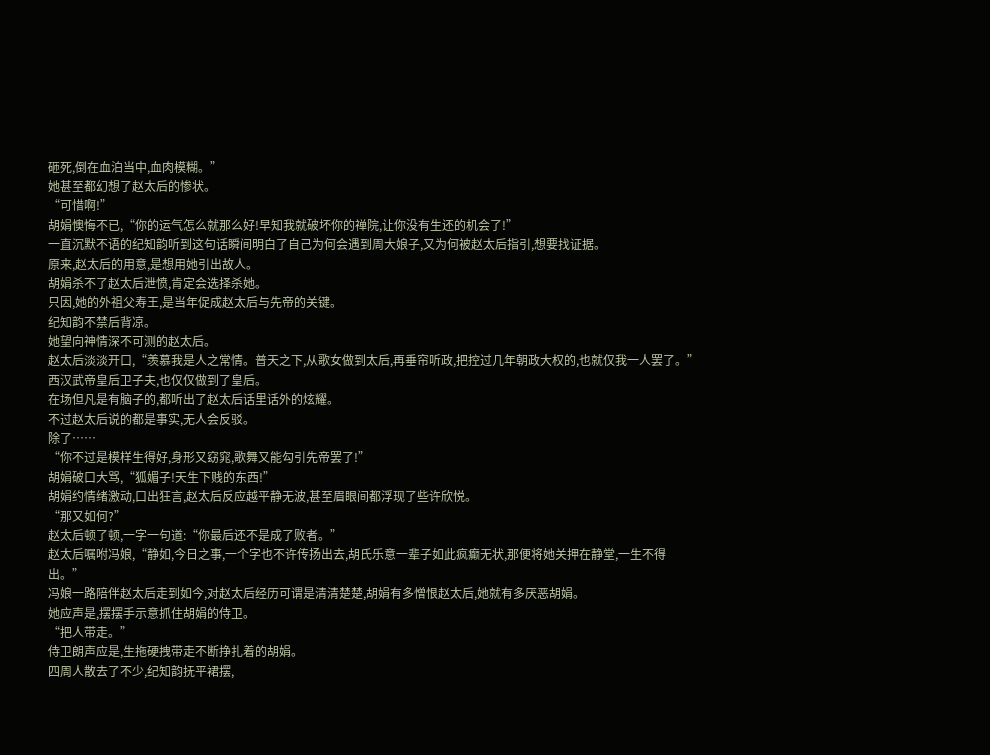砸死,倒在血泊当中,血肉模糊。”
她甚至都幻想了赵太后的惨状。
“可惜啊!”
胡娟懊悔不已,“你的运气怎么就那么好!早知我就破坏你的禅院,让你没有生还的机会了!”
一直沉默不语的纪知韵听到这句话瞬间明白了自己为何会遇到周大娘子,又为何被赵太后指引,想要找证据。
原来,赵太后的用意,是想用她引出故人。
胡娟杀不了赵太后泄愤,肯定会选择杀她。
只因,她的外祖父寿王,是当年促成赵太后与先帝的关键。
纪知韵不禁后背凉。
她望向神情深不可测的赵太后。
赵太后淡淡开口,“羡慕我是人之常情。普天之下,从歌女做到太后,再垂帘听政,把控过几年朝政大权的,也就仅我一人罢了。”
西汉武帝皇后卫子夫,也仅仅做到了皇后。
在场但凡是有脑子的,都听出了赵太后话里话外的炫耀。
不过赵太后说的都是事实,无人会反驳。
除了……
“你不过是模样生得好,身形又窈窕,歌舞又能勾引先帝罢了!”
胡娟破口大骂,“狐媚子!天生下贱的东西!”
胡娟约情绪激动,口出狂言,赵太后反应越平静无波,甚至眉眼间都浮现了些许欣悦。
“那又如何?”
赵太后顿了顿,一字一句道:“你最后还不是成了败者。”
赵太后嘱咐冯娘,“静如,今日之事,一个字也不许传扬出去,胡氏乐意一辈子如此疯癫无状,那便将她关押在静堂,一生不得出。”
冯娘一路陪伴赵太后走到如今,对赵太后经历可谓是清清楚楚,胡娟有多憎恨赵太后,她就有多厌恶胡娟。
她应声是,摆摆手示意抓住胡娟的侍卫。
“把人带走。”
侍卫朗声应是,生拖硬拽带走不断挣扎着的胡娟。
四周人散去了不少,纪知韵抚平裙摆,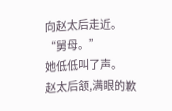向赵太后走近。
“舅母。”
她低低叫了声。
赵太后颔,满眼的歉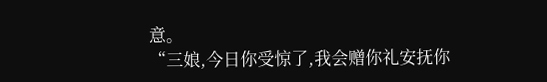意。
“三娘,今日你受惊了,我会赠你礼安抚你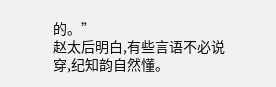的。”
赵太后明白,有些言语不必说穿,纪知韵自然懂。